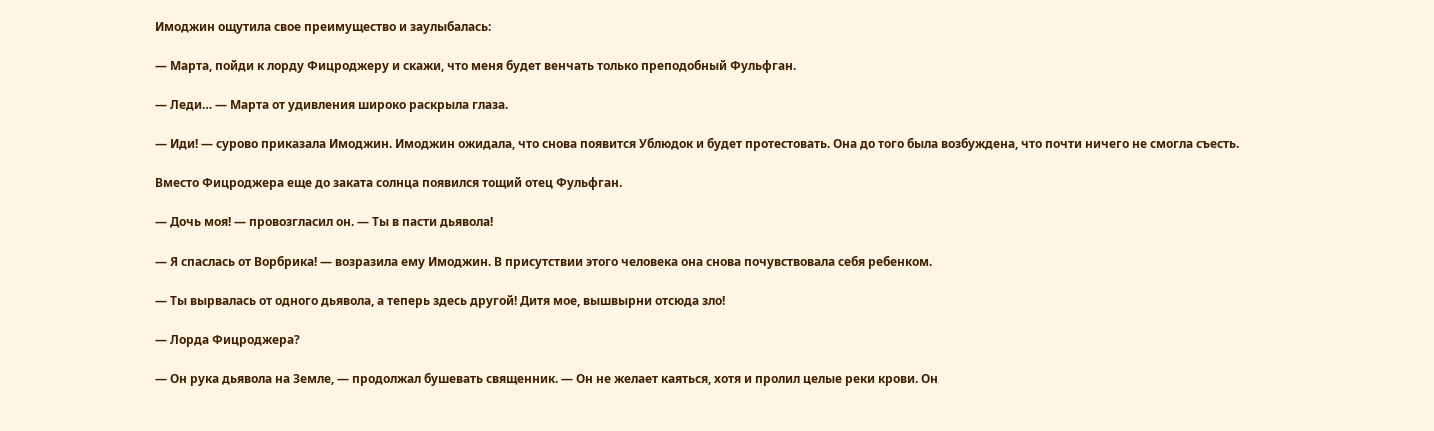Имоджин ощутила свое преимущество и заулыбалась:

— Марта, пойди к лорду Фицроджеру и скажи, что меня будет венчать только преподобный Фульфган.

— Леди… — Марта от удивления широко раскрыла глаза.

— Иди! — сурово приказала Имоджин. Имоджин ожидала, что снова появится Ублюдок и будет протестовать. Она до того была возбуждена, что почти ничего не смогла съесть.

Вместо Фицроджера еще до заката солнца появился тощий отец Фульфган.

— Дочь моя! — провозгласил он. — Ты в пасти дьявола!

— Я спаслась от Ворбрика! — возразила ему Имоджин. В присутствии этого человека она снова почувствовала себя ребенком.

— Ты вырвалась от одного дьявола, а теперь здесь другой! Дитя мое, вышвырни отсюда зло!

— Лорда Фицроджера?

— Он рука дьявола на Земле, — продолжал бушевать священник. — Он не желает каяться, хотя и пролил целые реки крови. Он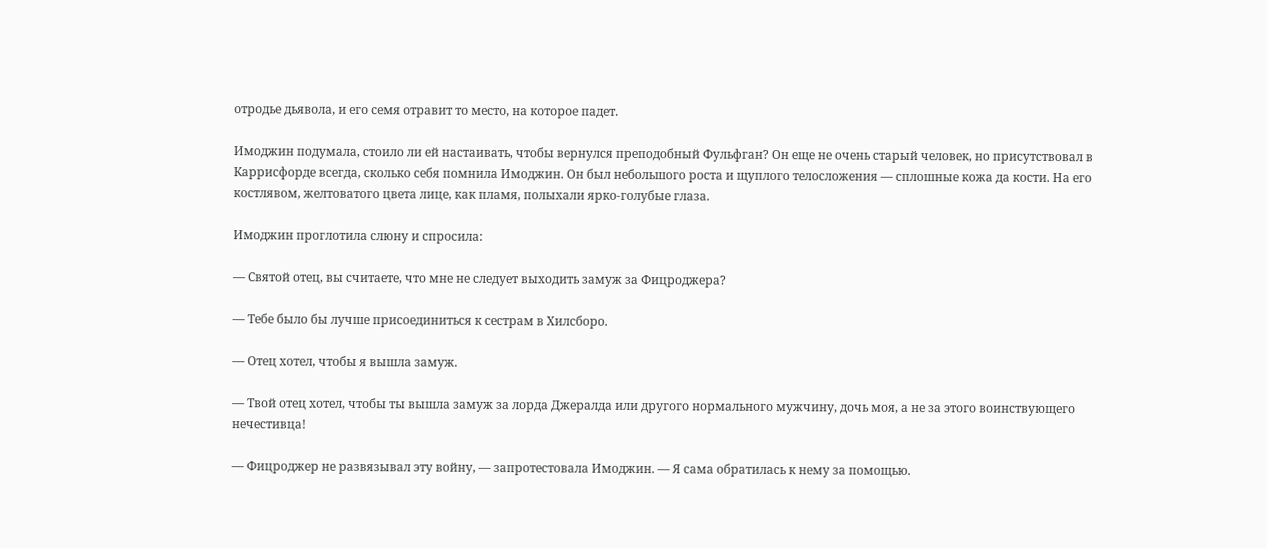отродье дьявола, и его семя отравит то место, на которое падет.

Имоджин подумала, стоило ли ей настаивать, чтобы вернулся преподобный Фульфган? Он еще не очень старый человек, но присутствовал в Каррисфорде всегда, сколько себя помнила Имоджин. Он был небольшого роста и щуплого телосложения — сплошные кожа да кости. На его костлявом, желтоватого цвета лице, как пламя, полыхали ярко-голубые глаза.

Имоджин проглотила слюну и спросила:

— Святой отец, вы считаете, что мне не следует выходить замуж за Фицроджера?

— Тебе было бы лучше присоединиться к сестрам в Хилсборо.

— Отец хотел, чтобы я вышла замуж.

— Твой отец хотел, чтобы ты вышла замуж за лорда Джералда или другого нормального мужчину, дочь моя, а не за этого воинствующего нечестивца!

— Фицроджер не развязывал эту войну, — запротестовала Имоджин. — Я сама обратилась к нему за помощью.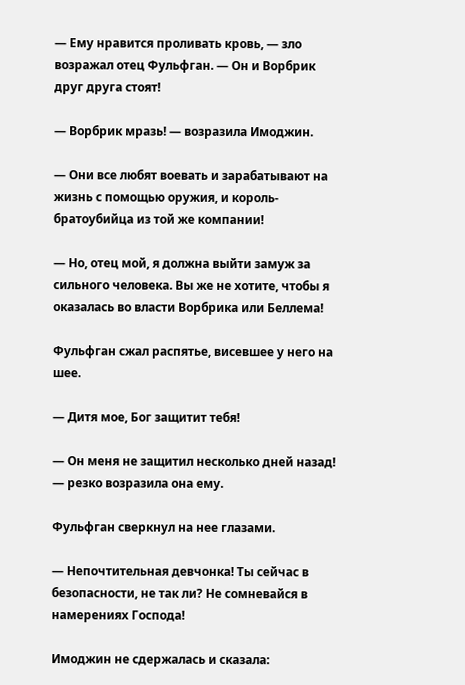— Ему нравится проливать кровь, — зло возражал отец Фульфган. — Он и Ворбрик друг друга стоят!

— Ворбрик мразь! — возразила Имоджин.

— Они все любят воевать и зарабатывают на жизнь с помощью оружия, и король-братоубийца из той же компании!

— Но, отец мой, я должна выйти замуж за сильного человека. Вы же не хотите, чтобы я оказалась во власти Ворбрика или Беллема!

Фульфган сжал распятье, висевшее у него на шее.

— Дитя мое, Бог защитит тебя!

— Он меня не защитил несколько дней назад! — резко возразила она ему.

Фульфган сверкнул на нее глазами.

— Непочтительная девчонка! Ты сейчас в безопасности, не так ли? Не сомневайся в намерениях Господа!

Имоджин не сдержалась и сказала: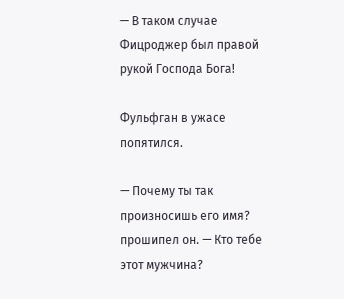— В таком случае Фицроджер был правой рукой Господа Бога!

Фульфган в ужасе попятился.

— Почему ты так произносишь его имя? прошипел он. — Кто тебе этот мужчина?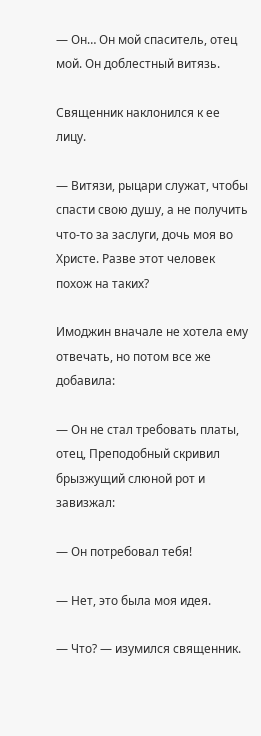— Он… Он мой спаситель, отец мой. Он доблестный витязь.

Священник наклонился к ее лицу.

— Витязи, рыцари служат, чтобы спасти свою душу, а не получить что-то за заслуги, дочь моя во Христе. Разве этот человек похож на таких?

Имоджин вначале не хотела ему отвечать, но потом все же добавила:

— Он не стал требовать платы, отец, Преподобный скривил брызжущий слюной рот и завизжал:

— Он потребовал тебя!

— Нет, это была моя идея.

— Что? — изумился священник.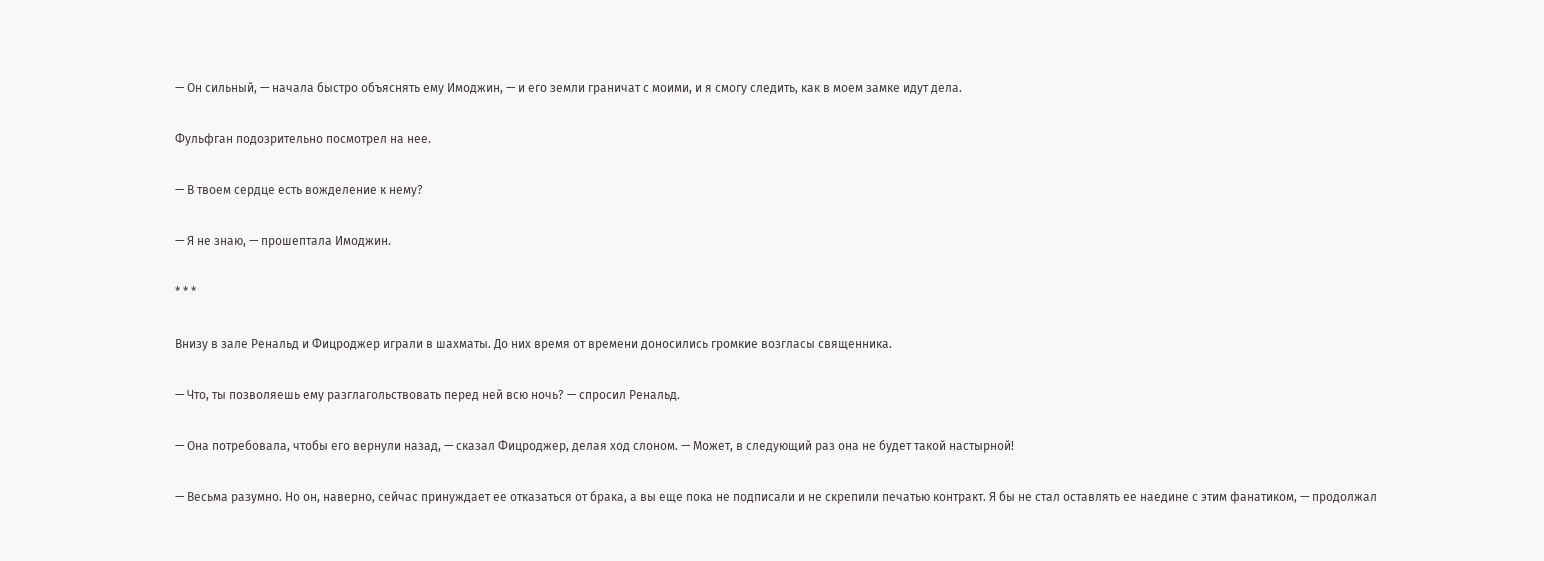— Он сильный, — начала быстро объяснять ему Имоджин, — и его земли граничат с моими, и я смогу следить, как в моем замке идут дела.

Фульфган подозрительно посмотрел на нее.

— В твоем сердце есть вожделение к нему?

— Я не знаю, — прошептала Имоджин.

* * *

Внизу в зале Ренальд и Фицроджер играли в шахматы. До них время от времени доносились громкие возгласы священника.

— Что, ты позволяешь ему разглагольствовать перед ней всю ночь? — спросил Ренальд.

— Она потребовала, чтобы его вернули назад, — сказал Фицроджер, делая ход слоном. — Может, в следующий раз она не будет такой настырной!

— Весьма разумно. Но он, наверно, сейчас принуждает ее отказаться от брака, а вы еще пока не подписали и не скрепили печатью контракт. Я бы не стал оставлять ее наедине с этим фанатиком, — продолжал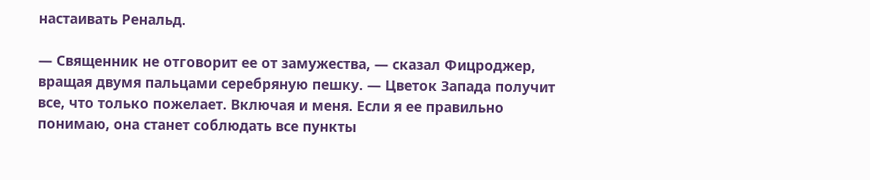настаивать Ренальд.

— Священник не отговорит ее от замужества, — сказал Фицроджер, вращая двумя пальцами серебряную пешку. — Цветок Запада получит все, что только пожелает. Включая и меня. Если я ее правильно понимаю, она станет соблюдать все пункты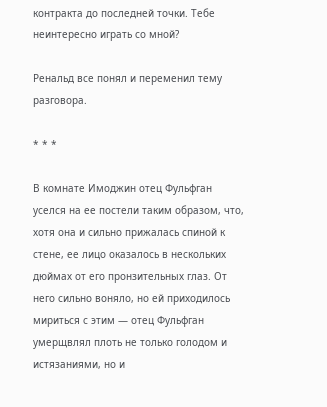контракта до последней точки. Тебе неинтересно играть со мной?

Ренальд все понял и переменил тему разговора.

* * *

В комнате Имоджин отец Фульфган уселся на ее постели таким образом, что, хотя она и сильно прижалась спиной к стене, ее лицо оказалось в нескольких дюймах от его пронзительных глаз. От него сильно воняло, но ей приходилось мириться с этим — отец Фульфган умерщвлял плоть не только голодом и истязаниями, но и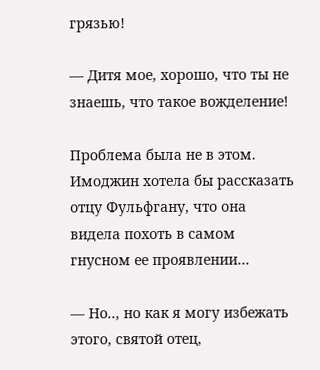грязью!

— Дитя мое, хорошо, что ты не знаешь, что такое вожделение!

Проблема была не в этом. Имоджин хотела бы рассказать отцу Фульфгану, что она видела похоть в самом гнусном ее проявлении…

— Но.., но как я могу избежать этого, святой отец,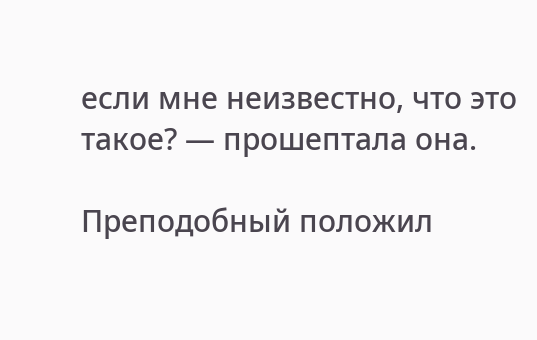если мне неизвестно, что это такое? — прошептала она.

Преподобный положил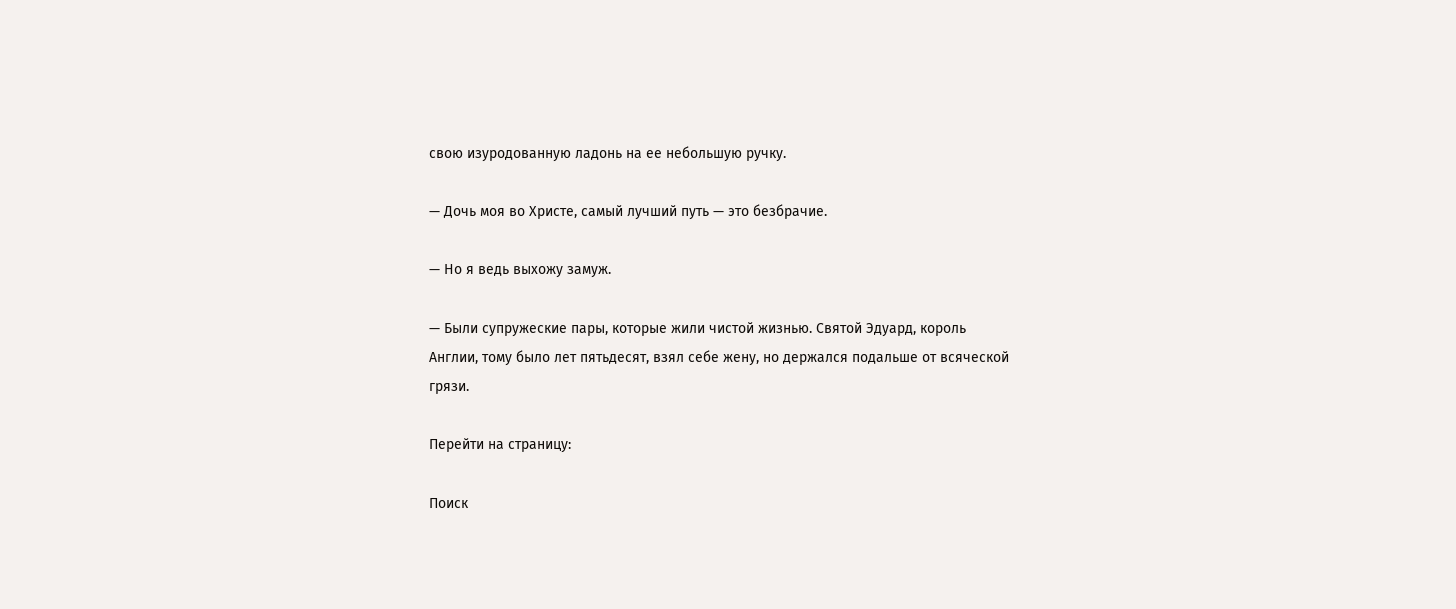свою изуродованную ладонь на ее небольшую ручку.

— Дочь моя во Христе, самый лучший путь — это безбрачие.

— Но я ведь выхожу замуж.

— Были супружеские пары, которые жили чистой жизнью. Святой Эдуард, король Англии, тому было лет пятьдесят, взял себе жену, но держался подальше от всяческой грязи.

Перейти на страницу:

Поиск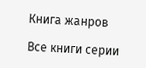Книга жанров

Все книги серии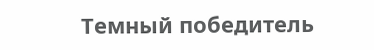Темный победитель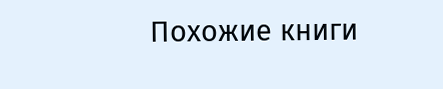Похожие книги